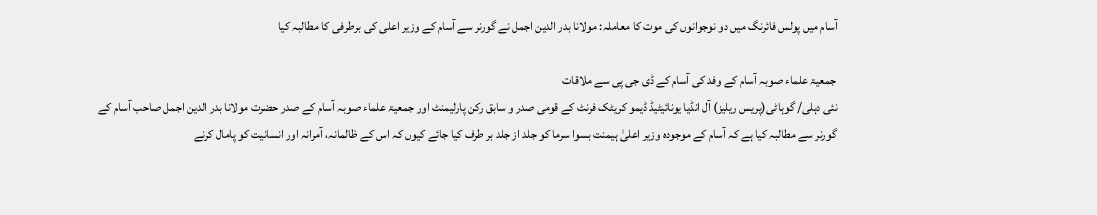آسام میں پولس فائرنگ میں دو نوجوانوں کی موت کا معاملہ: مولانا بدر الدین اجمل نے گورنر سے آسام کے وزیر اعلی کی برطرفی کا مطالبہ کیا

جمعیۃ علماء صوبہ آسام کے وفد کی آسام کے ڈی جی پی سے ملاقات
نئی دہلی/ گوہاٹی(پریس ریلیز) آل انڈیا یونائیٹیڈ ڈیمو کریٹک فرنٹ کے قومی صدر و سابق رکن پارلیمنٹ اور جمعیۃ علماء صوبہ آسام کے صدر حضرت مولانا بدر الدین اجمل صاحب آسام کے گورنر سے مطالبہ کیا ہے کہ آسام کے موجودہ وزیر اعلیٰ ہیمنت بسوا سرما کو جلد از جلد بر طرف کیا جائے کیوں کہ اس کے ظالمانہ، آمرانہ اور انسانیت کو پامال کرنے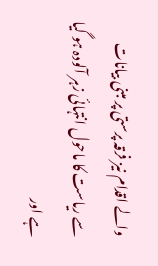والے اقدام نیز فرقہ پرستی پر مبنی بیانات سے ریاست کا ماحول انتہائی زہر آلودہ ہو گیا ہے اور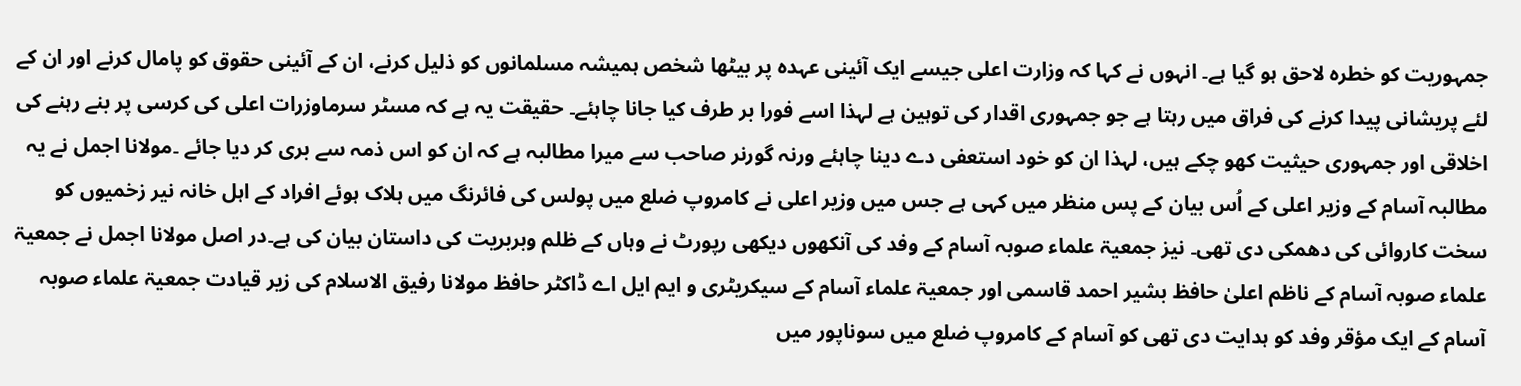جمہوریت کو خطرہ لاحق ہو گیا ہے۔ انہوں نے کہا کہ وزارت اعلی جیسے ایک آئینی عہدہ پر بیٹھا شخص ہمیشہ مسلمانوں کو ذلیل کرنے، ان کے آئینی حقوق کو پامال کرنے اور ان کے لئے پریشانی پیدا کرنے کی فراق میں رہتا ہے جو جمہوری اقدار کی توہین ہے لہذا اسے فورا بر طرف کیا جانا چاہئے۔ حقیقت یہ ہے کہ مسٹر سرماوزرات اعلی کی کرسی پر بنے رہنے کی اخلاقی اور جمہوری حیثیت کھو چکے ہیں، لہذا ان کو خود استعفی دے دینا چاہئے ورنہ گورنر صاحب سے میرا مطالبہ ہے کہ ان کو اس ذمہ سے بری کر دیا جائے ۔مولانا اجمل نے یہ مطالبہ آسام کے وزیر اعلی کے اُس بیان کے پس منظر میں کہی ہے جس میں وزیر اعلی نے کامروپ ضلع میں پولس کی فائرنگ میں ہلاک ہوئے افراد کے اہل خانہ نیر زخمیوں کو سخت کاروائی کی دھمکی دی تھی۔ نیز جمعیۃ علماء صوبہ آسام کے وفد کی آنکھوں دیکھی رپورٹ نے وہاں کے ظلم وبربریت کی داستان بیان کی ہے۔در اصل مولانا اجمل نے جمعیۃ علماء صوبہ آسام کے ناظم اعلیٰ حافظ بشیر احمد قاسمی اور جمعیۃ علماء آسام کے سیکریٹری و ایم ایل اے ڈاکٹر حافظ مولانا رفیق الاسلام کی زیر قیادت جمعیۃ علماء صوبہ آسام کے ایک مؤقر وفد کو ہدایت دی تھی کو آسام کے کامروپ ضلع میں سوناپور میں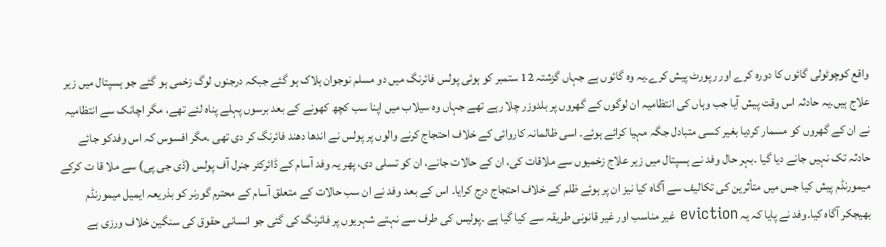واقع کوچوٹولی گائوں کا دورہ کرے اور رپورٹ پیش کرے۔یہ وہ گائوں ہے جہاں گزشتہ 12 ستمبر کو ہوئی پولس فائرنگ میں دو مسلم نوجوان ہلاک ہو گئے جبکہ درجنوں لوگ زخمی ہو گئے جو ہسپتال میں زیر علاج ہیں۔یہ حادثہ اس وقت پیش آیا جب وہاں کی انتظامیہ ان لوگوں کے گھروں پر بلدوزر چلا رہے تھے جہاں وہ سیلاب میں اپنا سب کچھ کھونے کے بعد برسوں پہلے پناہ لئے تھے، مگر اچانک سے انتظامیہ نے ان کے گھروں کو مسمار کردیا بغیر کسی متبادل جگہ مہیا کرائے ہوئے۔ اسی ظالمانہ کاروائی کے خلاف احتجاج کرنے والوں پر پولس نے اندھا دھند فائرنگ کر دی تھی ۔مگر افسوس کہ اس وفدکو جائے حادثہ تک نہیں جانے دیا گیا ۔بہر حال وفد نے ہسپتال میں زیر علاج زخمیوں سے ملاقات کی، ان کے حالات جانے، ان کو تسلی دی، پھر یہ وفد آسام کے ڈائرکٹر جنرل آف پولس (ڈی جی پی) سے ملا قا ت کرکے میمورنڈم پیش کیا جس میں متأثرین کی تکالیف سے آگاہ کیا نیز ان پر ہوئے ظلم کے خلاف احتجاج درج کرایا۔ اس کے بعد وفد نے ان سب حالات کے متعلق آسام کے محترم گورنر کو بذریعہ ایمیل میمورنڈم بھیجکر آگاہ کیا۔وفد نے پایا کہ یہ eviction غیر مناسب اور غیر قانونی طریقہ سے کیا گیا ہے ۔پولیس کی طرف سے نہتے شہریوں پر فائرنگ کی گئی جو انسانی حقوق کی سنگین خلاف ورزی ہے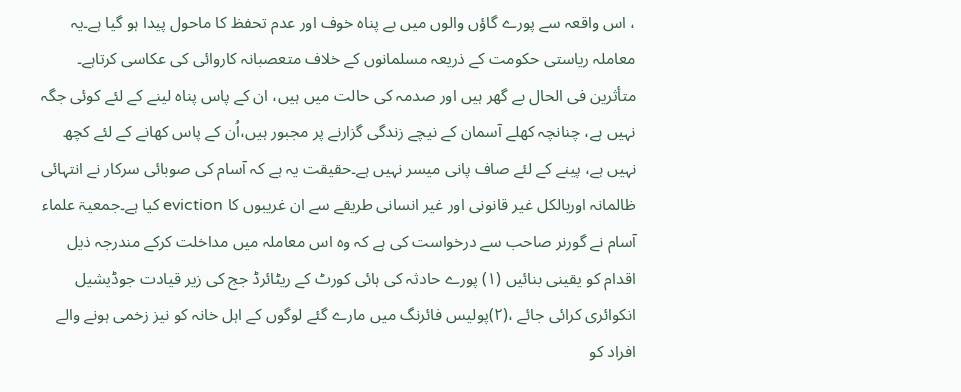، اس واقعہ سے پورے گاؤں والوں میں بے پناہ خوف اور عدم تحفظ کا ماحول پیدا ہو گیا ہے۔یہ معاملہ ریاستی حکومت کے ذریعہ مسلمانوں کے خلاف متعصبانہ کاروائی کی عکاسی کرتاہے۔ متأثرین فی الحال بے گھر ہیں اور صدمہ کی حالت میں ہیں، ان کے پاس پناہ لینے کے لئے کوئی جگہ نہیں ہے، چنانچہ کھلے آسمان کے نیچے زندگی گزارنے پر مجبور ہیں،اُن کے پاس کھانے کے لئے کچھ نہیں ہے، پینے کے لئے صاف پانی میسر نہیں ہے۔حقیقت یہ ہے کہ آسام کی صوبائی سرکار نے انتہائی ظالمانہ اوربالکل غیر قانونی اور غیر انسانی طریقے سے ان غریبوں کا eviction کیا ہے۔جمعیۃ علماء آسام نے گورنر صاحب سے درخواست کی ہے کہ وہ اس معاملہ میں مداخلت کرکے مندرجہ ذیل اقدام کو یقینی بنائیں (۱) پورے حادثہ کی ہائی کورٹ کے ریٹائرڈ جج کی زیر قیادت جوڈیشیل انکوائری کرائی جائے ،(۲)پولیس فائرنگ میں مارے گئے لوگوں کے اہل خانہ کو نیز زخمی ہونے والے افراد کو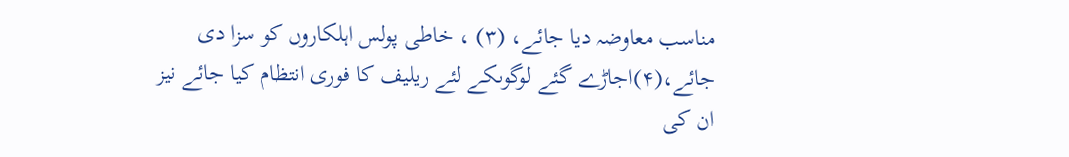مناسب معاوضہ دیا جائے، (۳) ، خاطی پولس اہلکاروں کو سزا دی جائے،(۴)اجاڑے گئے لوگوںکے لئے ریلیف کا فوری انتظام کیا جائے نیز ان کی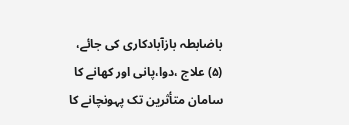باضابطہ بازآبادکاری کی جائے، (۵) علاج ،دوا،پانی اور کھانے کا سامان متأثرین تک پہونچانے کا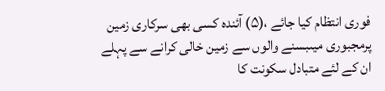فوری انتظام کیا جائے ،(۵) آئندہ کسی بھی سرکاری زمین پرمجبوری میںبسنے والوں سے زمین خالی کرانے سے پہلے ان کے لئے متبادل سکونت کا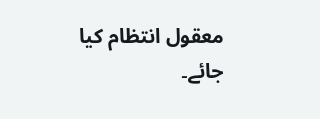معقول انتظام کیا جائے۔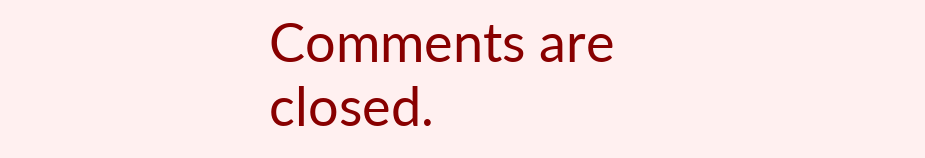Comments are closed.